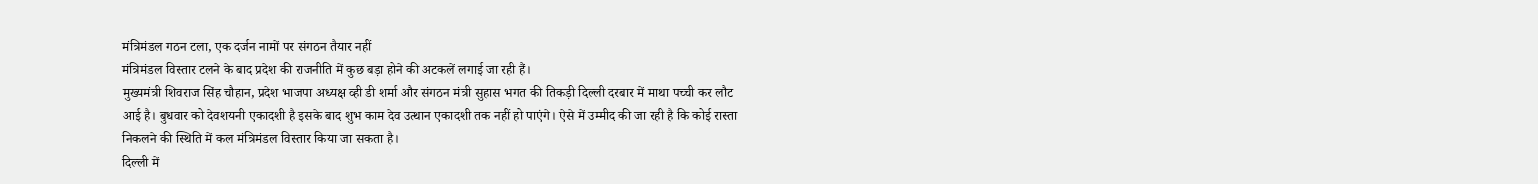मंत्रिमंडल गठन टला, एक दर्जन नामों पर संगठन तैयार नहीं
मंत्रिमंडल विस्तार टलने के बाद प्रदेश की राजनीति में कुछ बड़ा होने की अटकलें लगाई जा रही हैं।
मुख्यमंत्री शिवराज सिंह चौहान, प्रदेश भाजपा अध्यक्ष व्ही डी शर्मा और संगठन मंत्री सुहास भगत की तिकड़ी दिल्ली दरबार में माथा पच्ची कर लौट आई है। बुधवार को देवशयनी एकादशी है इसके बाद शुभ काम देव उत्थान एकादशी तक नहीं हो पाएंगे। ऐसे में उम्मीद की जा रही है कि कोई रास्ता निकलने की स्थिति में कल मंत्रिमंडल विस्तार किया जा सकता है।
दिल्ली में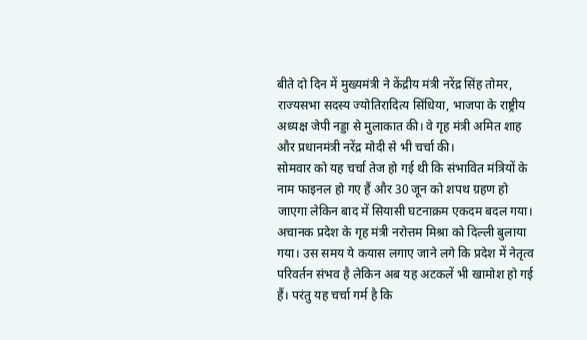बीते दो दिन में मुख्यमंत्री ने केंद्रीय मंत्री नरेंद्र सिंह तोमर, राज्यसभा सदस्य ज्योतिरादित्य सिंधिया, भाजपा के राष्ट्रीय अध्यक्ष जेपी नड्डा से मुलाकात की। वे गृह मंत्री अमित शाह और प्रधानमंत्री नरेंद्र मोदी से भी चर्चा की।
सोमवार को यह चर्चा तेज हो गई थी कि संभावित मंत्रियों के नाम फाइनल हो गए हैं और 30 जून को शपथ ग्रहण हो जाएगा लेकिन बाद में सियासी घटनाक्रम एकदम बदल गया। अचानक प्रदेश के गृह मंत्री नरोत्तम मिश्रा को दिल्ली बुलाया गया। उस समय ये कयास लगाए जाने लगे कि प्रदेश में नेतृत्व परिवर्तन संभव है लेकिन अब यह अटकलें भी खामोश हो गई हैं। परंतु यह चर्चा गर्म है कि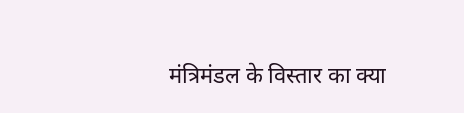मंत्रिमंडल के विस्तार का क्या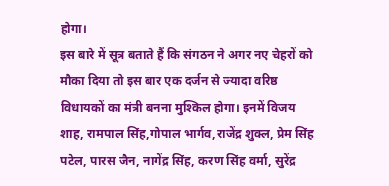होगा।
इस बारे में सूत्र बताते हैं कि संगठन ने अगर नए चेहरों को मौका दिया तो इस बार एक दर्जन से ज्यादा वरिष्ठ विधायकों का मंत्री बनना मुश्किल होगा। इनमें विजय शाह, रामपाल सिंह,गोपाल भार्गव,राजेंद्र शुक्ल, प्रेम सिंह पटेल, पारस जैन, नागेंद्र सिंह, करण सिंह वर्मा, सुरेंद्र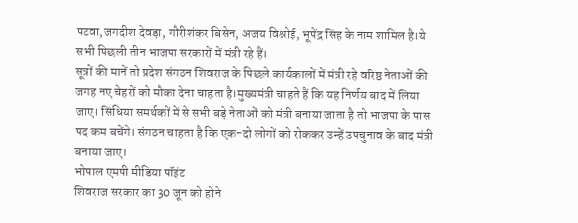पटवा,जगदीश देवड़ा, गौरीशंकर बिसेन, अजय विश्नोई, भूपेंद्र सिंह के नाम शामिल है।ये सभी पिछली तीन भाजपा सरकारों में मंत्री रहे हैं।
सूत्रों की मानें तो प्रदेश संगठन शिवराज के पिछले कार्यकालों में मंत्री रहे वरिष्ठ नेताओं की जगह नए चेहरों को मौका देना चाहता है।मुख्यमंत्री चाहते हैं कि यह निर्णय बाद में लिया जाए। सिंधिया समर्थकों में से सभी बड़े नेताओं को मंत्री बनाया जाता है तो भाजपा के पास पद कम बचेंगे। संगठन चाहता है कि एक-दो लोगों को रोककर उन्हें उपचुनाव के बाद मंत्री बनाया जाए।
भोपाल एमपी मीडिया पॉइंट
शिवराज सरकार का 30 जून को होने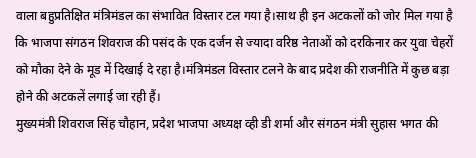वाला बहुप्रतिक्षित मंत्रिमंडल का संभावित विस्तार टल गया है।साथ ही इन अटकलों को जोर मिल गया है कि भाजपा संगठन शिवराज की पसंद के एक दर्जन से ज्यादा वरिष्ठ नेताओं को दरकिनार कर युवा चेहरों को मौका देने के मूड में दिखाई दे रहा है।मंत्रिमंडल विस्तार टलने के बाद प्रदेश की राजनीति में कुछ बड़ा होने की अटकलें लगाई जा रही हैं।
मुख्यमंत्री शिवराज सिंह चौहान, प्रदेश भाजपा अध्यक्ष व्ही डी शर्मा और संगठन मंत्री सुहास भगत की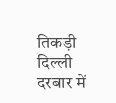तिकड़ी दिल्ली दरबार में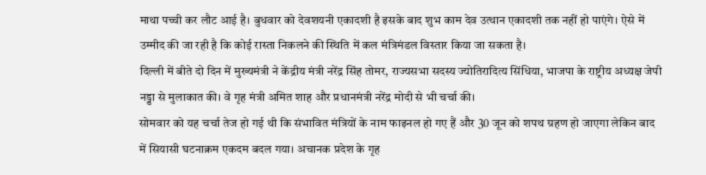माथा पच्ची कर लौट आई है। बुधवार को देवशयनी एकादशी है इसके बाद शुभ काम देव उत्थान एकादशी तक नहीं हो पाएंगे। ऐसे में उम्मीद की जा रही है कि कोई रास्ता निकलने की स्थिति में कल मंत्रिमंडल विस्तार किया जा सकता है।
दिल्ली में बीते दो दिन में मुख्यमंत्री ने केंद्रीय मंत्री नरेंद्र सिंह तोमर, राज्यसभा सदस्य ज्योतिरादित्य सिंधिया, भाजपा के राष्ट्रीय अध्यक्ष जेपी नड्डा से मुलाकात की। वे गृह मंत्री अमित शाह और प्रधानमंत्री नरेंद्र मोदी से भी चर्चा की।
सोमवार को यह चर्चा तेज हो गई थी कि संभावित मंत्रियों के नाम फाइनल हो गए हैं और 30 जून को शपथ ग्रहण हो जाएगा लेकिन बाद में सियासी घटनाक्रम एकदम बदल गया। अचानक प्रदेश के गृह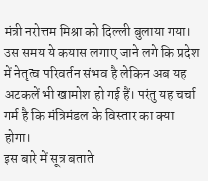मंत्री नरोत्तम मिश्रा को दिल्ली बुलाया गया। उस समय ये कयास लगाए जाने लगे कि प्रदेश में नेतृत्व परिवर्तन संभव है लेकिन अब यह अटकलें भी खामोश हो गई हैं। परंतु यह चर्चा गर्म है कि मंत्रिमंडल के विस्तार का क्या होगा।
इस बारे में सूत्र बताते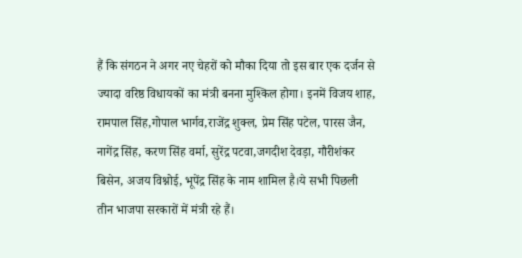हैं कि संगठन ने अगर नए चेहरों को मौका दिया तो इस बार एक दर्जन से ज्यादा वरिष्ठ विधायकों का मंत्री बनना मुश्किल होगा। इनमें विजय शाह, रामपाल सिंह,गोपाल भार्गव,राजेंद्र शुक्ल, प्रेम सिंह पटेल, पारस जैन, नागेंद्र सिंह, करण सिंह वर्मा, सुरेंद्र पटवा,जगदीश देवड़ा, गौरीशंकर बिसेन, अजय विश्नोई, भूपेंद्र सिंह के नाम शामिल है।ये सभी पिछली तीन भाजपा सरकारों में मंत्री रहे हैं।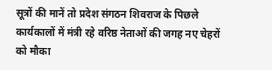सूत्रों की मानें तो प्रदेश संगठन शिवराज के पिछले कार्यकालों में मंत्री रहे वरिष्ठ नेताओं की जगह नए चेहरों को मौका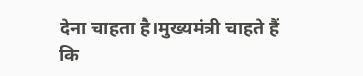देना चाहता है।मुख्यमंत्री चाहते हैं कि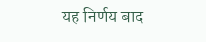यह निर्णय बाद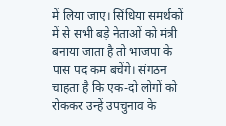में लिया जाए। सिंधिया समर्थकों में से सभी बड़े नेताओं को मंत्री बनाया जाता है तो भाजपा के पास पद कम बचेंगे। संगठन चाहता है कि एक-दो लोगों को रोककर उन्हें उपचुनाव के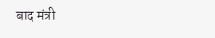बाद मंत्री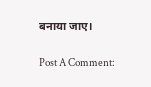बनाया जाए।


Post A Comment: